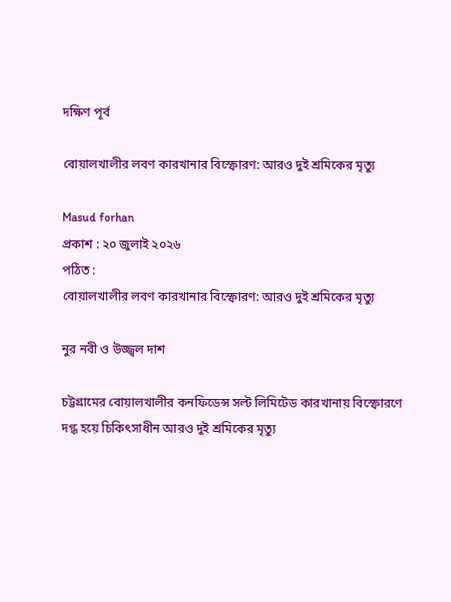দক্ষিণ পূর্ব

বোয়ালখালীর লবণ কারখানার বিস্ফোরণ: আরও দুই শ্রমিকের মৃত্যু

Masud forhan
প্রকাশ : ২০ জুলাই ২০২৬
পঠিত :
বোয়ালখালীর লবণ কারখানার বিস্ফোরণ: আরও দুই শ্রমিকের মৃত্যু

নুর নবী ও উজ্জ্বল দাশ

চট্টগ্রামের বোয়ালখালীর কনফিডেন্স সল্ট লিমিটেড কারখানায় বিস্ফোরণে দগ্ধ হয়ে চিকিৎসাধীন আরও দুই শ্রমিকের মৃত্যু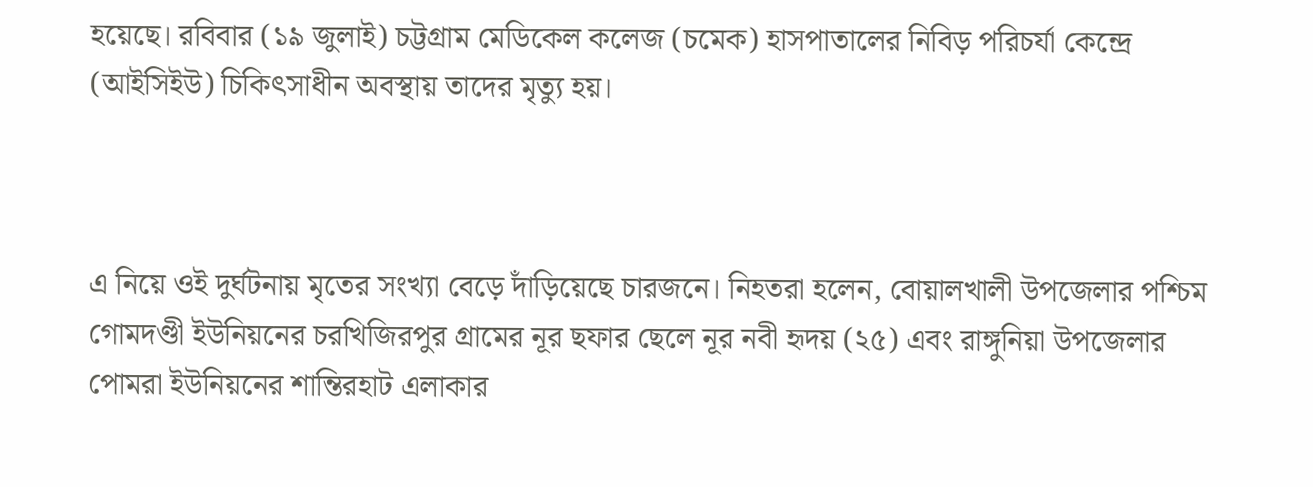হয়েছে। রবিবার (১৯ জুলাই) চট্টগ্রাম মেডিকেল কলেজ (চমেক) হাসপাতালের নিবিড় পরিচর্যা কেন্দ্রে (আইসিইউ) চিকিৎসাধীন অবস্থায় তাদের মৃত্যু হয়।



এ নিয়ে ওই দুর্ঘটনায় মৃতের সংখ্যা বেড়ে দাঁড়িয়েছে চারজনে। নিহতরা হলেন, বোয়ালখালী উপজেলার পশ্চিম গোমদণ্ডী ইউনিয়নের চরখিজিরপুর গ্রামের নূর ছফার ছেলে নূর নবী হৃদয় (২৫) এবং রাঙ্গুনিয়া উপজেলার পোমরা ইউনিয়নের শান্তিরহাট এলাকার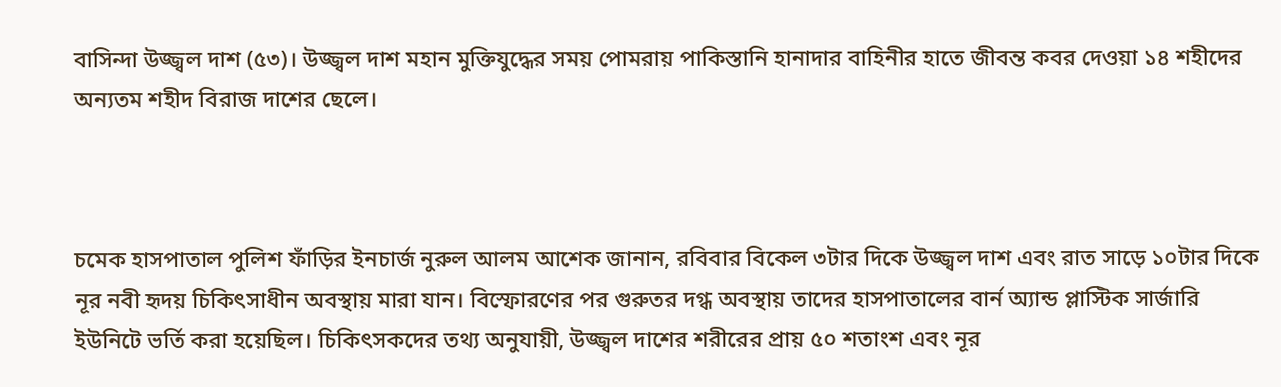বাসিন্দা উজ্জ্বল দাশ (৫৩)। উজ্জ্বল দাশ মহান মুক্তিযুদ্ধের সময় পোমরায় পাকিস্তানি হানাদার বাহিনীর হাতে জীবন্ত কবর দেওয়া ১৪ শহীদের অন্যতম শহীদ বিরাজ দাশের ছেলে।



চমেক হাসপাতাল পুলিশ ফাঁড়ির ইনচার্জ নুরুল আলম আশেক জানান, রবিবার বিকেল ৩টার দিকে উজ্জ্বল দাশ এবং রাত সাড়ে ১০টার দিকে নূর নবী হৃদয় চিকিৎসাধীন অবস্থায় মারা যান। বিস্ফোরণের পর গুরুতর দগ্ধ অবস্থায় তাদের হাসপাতালের বার্ন অ্যান্ড প্লাস্টিক সার্জারি ইউনিটে ভর্তি করা হয়েছিল। চিকিৎসকদের তথ্য অনুযায়ী, উজ্জ্বল দাশের শরীরের প্রায় ৫০ শতাংশ এবং নূর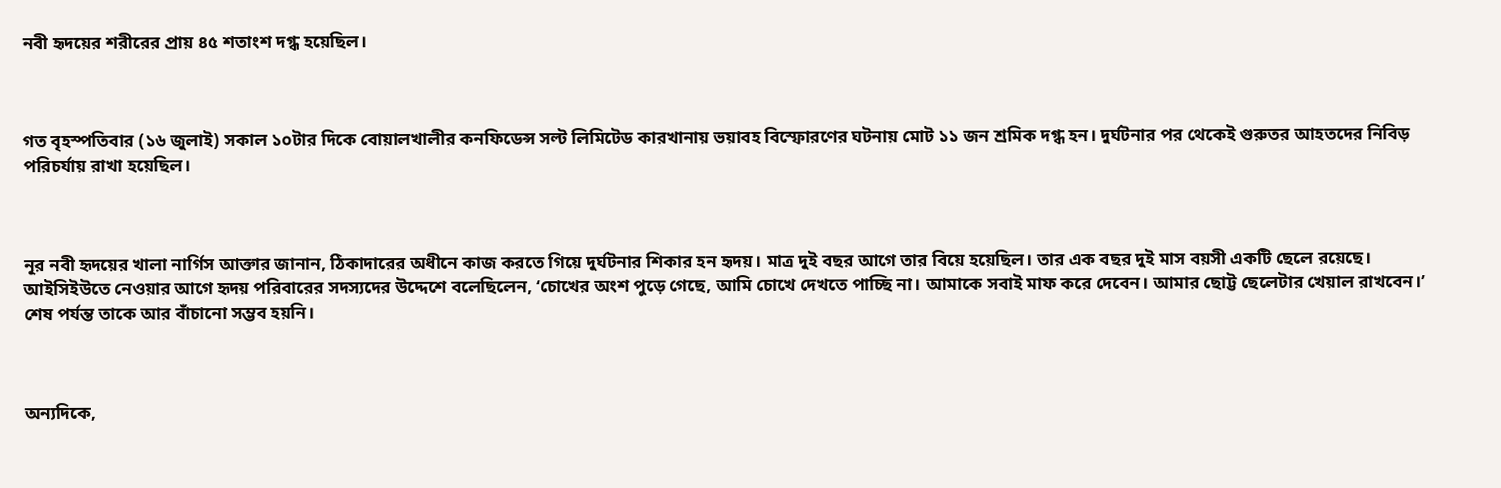নবী হৃদয়ের শরীরের প্রায় ৪৫ শতাংশ দগ্ধ হয়েছিল।



গত বৃহস্পতিবার (১৬ জুলাই) সকাল ১০টার দিকে বোয়ালখালীর কনফিডেন্স সল্ট লিমিটেড কারখানায় ভয়াবহ বিস্ফোরণের ঘটনায় মোট ১১ জন শ্রমিক দগ্ধ হন। দুর্ঘটনার পর থেকেই গুরুতর আহতদের নিবিড় পরিচর্যায় রাখা হয়েছিল।



নূর নবী হৃদয়ের খালা নার্গিস আক্তার জানান, ঠিকাদারের অধীনে কাজ করতে গিয়ে দুর্ঘটনার শিকার হন হৃদয়। মাত্র দুই বছর আগে তার বিয়ে হয়েছিল। তার এক বছর দুই মাস বয়সী একটি ছেলে রয়েছে। আইসিইউতে নেওয়ার আগে হৃদয় পরিবারের সদস্যদের উদ্দেশে বলেছিলেন, ‘চোখের অংশ পুড়ে গেছে, আমি চোখে দেখতে পাচ্ছি না। আমাকে সবাই মাফ করে দেবেন। আমার ছোট্ট ছেলেটার খেয়াল রাখবেন।’ শেষ পর্যন্ত তাকে আর বাঁচানো সম্ভব হয়নি।



অন্যদিকে,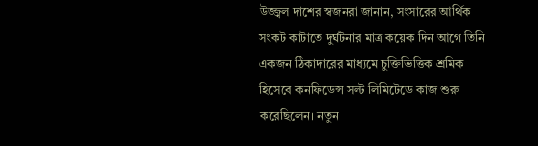উজ্জ্বল দাশের স্বজনরা জানান, সংসারের আর্থিক সংকট কাটাতে দুর্ঘটনার মাত্র কয়েক দিন আগে তিনি একজন ঠিকাদারের মাধ্যমে চুক্তিভিত্তিক শ্রমিক হিসেবে কনফিডেন্স সল্ট লিমিটেডে কাজ শুরু করেছিলেন। নতুন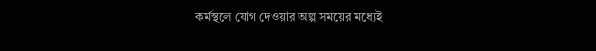কর্মস্থলে যোগ দেওয়ার অল্প সময়ের মধ্যেই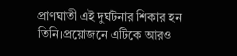প্রাণঘাতী এই দুর্ঘটনার শিকার হন তিনি।প্রয়োজনে এটিকে আরও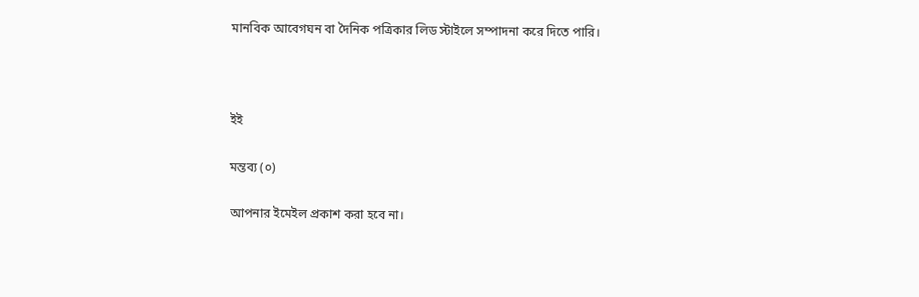মানবিক আবেগঘন বা দৈনিক পত্রিকার লিড স্টাইলে সম্পাদনা করে দিতে পারি।



ইই

মন্তব্য (০)

আপনার ইমেইল প্রকাশ করা হবে না।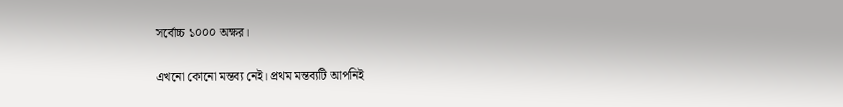সর্বোচ্চ ১০০০ অক্ষর।

এখনো কোনো মন্তব্য নেই। প্রথম মন্তব্যটি আপনিই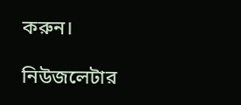করুন।

নিউজলেটার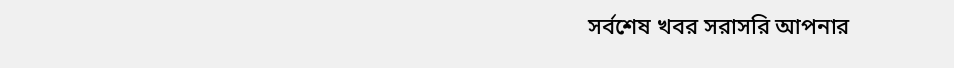সর্বশেষ খবর সরাসরি আপনার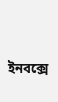ইনবক্সে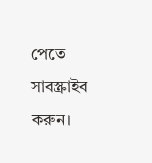পেতে সাবস্ক্রাইব করুন।